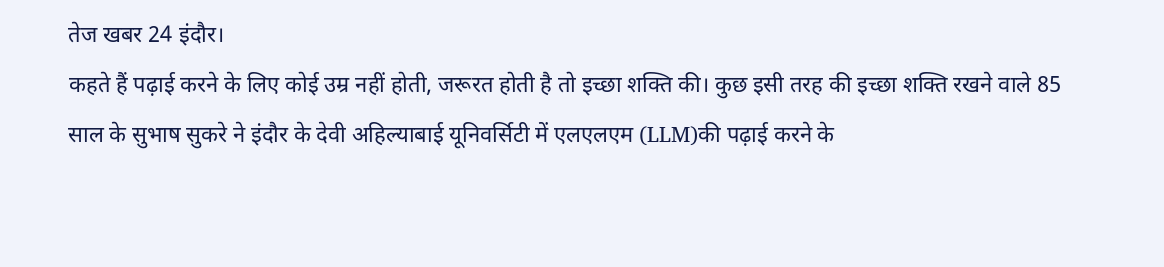तेज खबर 24 इंदौर।
कहते हैं पढ़ाई करने के लिए कोई उम्र नहीं होती, जरूरत होती है तो इच्छा शक्ति की। कुछ इसी तरह की इच्छा शक्ति रखने वाले 85 साल के सुभाष सुकरे ने इंदौर के देवी अहिल्याबाई यूनिवर्सिटी में एलएलएम (LLM)की पढ़ाई करने के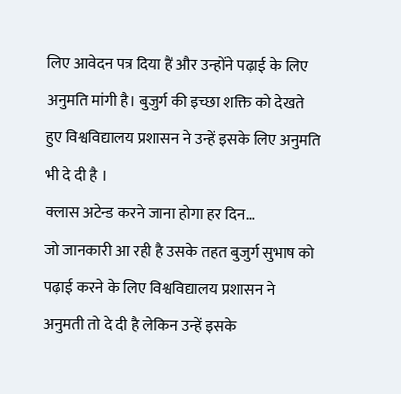लिए आवेदन पत्र दिया हैं और उन्होंने पढ़ाई के लिए अनुमति मांगी है। बुजुर्ग की इच्छा शक्ति को देखते हुए विश्वविद्यालय प्रशासन ने उन्हें इसके लिए अनुमति भी दे दी है ।
क्लास अटेन्ड करने जाना होगा हर दिन…
जो जानकारी आ रही है उसके तहत बुजुर्ग सुभाष को पढ़ाई करने के लिए विश्वविद्यालय प्रशासन ने अनुमती तो दे दी है लेकिन उन्हें इसके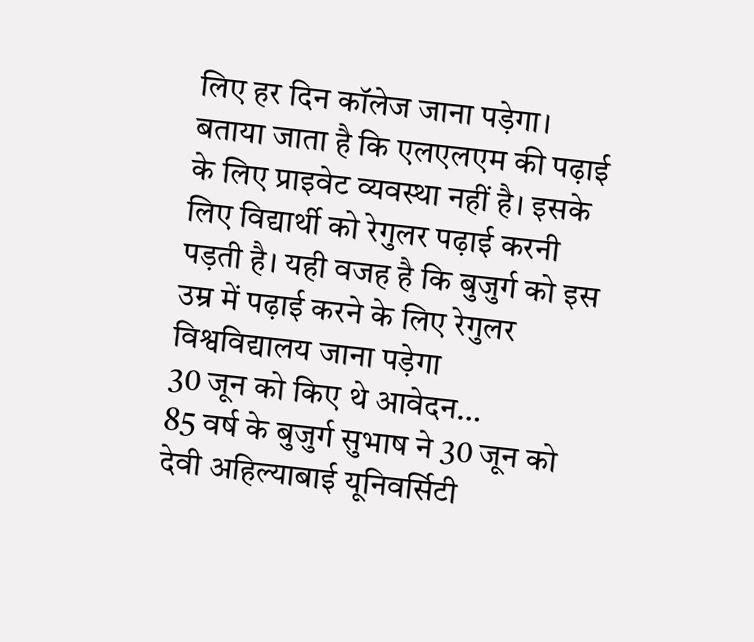लिए हर दिन कॉलेज जाना पड़ेगा। बताया जाता है कि एलएलएम की पढ़ाई के लिए प्राइवेट व्यवस्था नहीं है। इसके लिए विद्यार्थी को रेगुलर पढ़ाई करनी पड़ती है। यही वजह है कि बुजुर्ग को इस उम्र में पढ़ाई करने के लिए रेगुलर विश्वविद्यालय जाना पड़ेगा
30 जून को किए थे आवेदन…
85 वर्ष के बुजुर्ग सुभाष ने 30 जून को देवी अहिल्याबाई यूनिवर्सिटी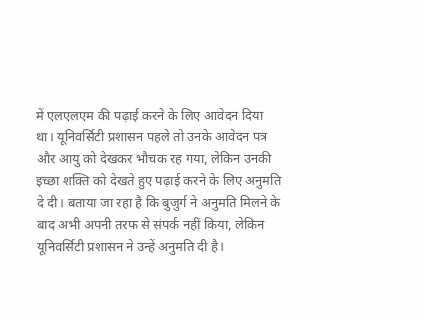में एलएलएम की पढ़ाई करने के लिए आवेदन दिया था। यूनिवर्सिटी प्रशासन पहले तो उनके आवेदन पत्र और आयु को देखकर भौचक रह गया, लेकिन उनकी इच्छा शक्ति को देखते हुए पढ़ाई करने के लिए अनुमति दे दी। बताया जा रहा है कि बुजुर्ग ने अनुमति मिलने के बाद अभी अपनी तरफ से संपर्क नहीं किया, लेकिन यूनिवर्सिटी प्रशासन ने उन्हें अनुमति दी है।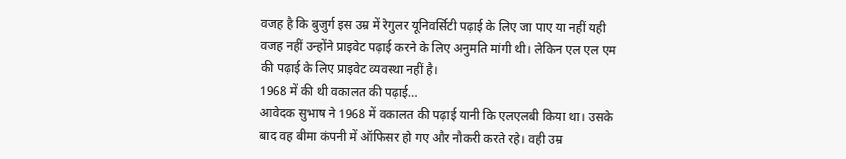वजह है कि बुजुर्ग इस उम्र में रेगुलर यूनिवर्सिटी पढ़ाई के लिए जा पाए या नहीं यही वजह नहीं उन्होंने प्राइवेट पढ़ाई करने के लिए अनुमति मांगी थी। लेकिन एल एल एम की पढ़ाई के लिए प्राइवेट व्यवस्था नहीं है।
1968 में की थी वकालत की पढ़ाई…
आवेदक सुभाष ने 1968 में वकालत की पढ़ाई यानी कि एलएलबी किया था। उसके बाद वह बीमा कंपनी में ऑफिसर हो गए और नौकरी करते रहे। वही उम्र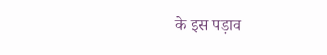के इस पड़ाव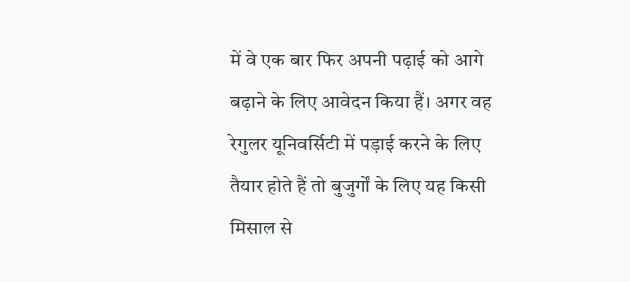में वे एक बार फिर अपनी पढ़ाई को आगे बढ़ाने के लिए आवेदन किया हैं। अगर वह रेगुलर यूनिवर्सिटी में पड़ाई करने के लिए तैयार होते हैं तो बुजुर्गों के लिए यह किसी मिसाल से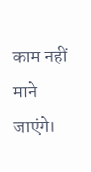काम नहीं माने जाएंगे।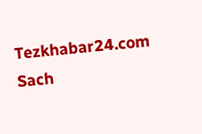Tezkhabar24.com Sach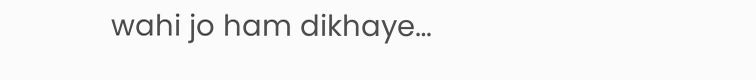wahi jo ham dikhaye…